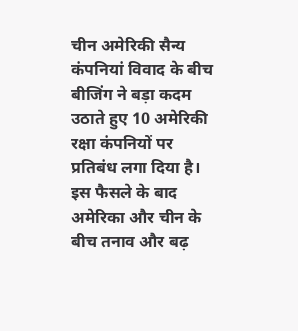चीन अमेरिकी सैन्य कंपनियां विवाद के बीच बीजिंग ने बड़ा कदम उठाते हुए 10 अमेरिकी रक्षा कंपनियों पर प्रतिबंध लगा दिया है। इस फैसले के बाद अमेरिका और चीन के बीच तनाव और बढ़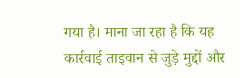गया है। माना जा रहा है कि यह कार्रवाई ताइवान से जुड़े मुद्दों और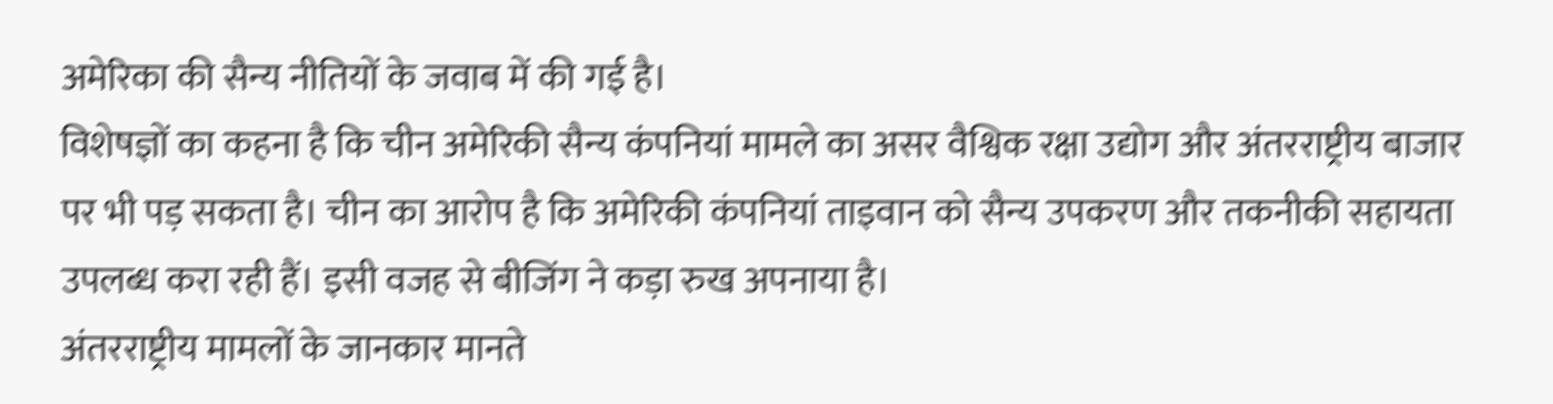अमेरिका की सैन्य नीतियों के जवाब में की गई है।
विशेषज्ञों का कहना है कि चीन अमेरिकी सैन्य कंपनियां मामले का असर वैश्विक रक्षा उद्योग और अंतरराष्ट्रीय बाजार पर भी पड़ सकता है। चीन का आरोप है कि अमेरिकी कंपनियां ताइवान को सैन्य उपकरण और तकनीकी सहायता उपलब्ध करा रही हैं। इसी वजह से बीजिंग ने कड़ा रुख अपनाया है।
अंतरराष्ट्रीय मामलों के जानकार मानते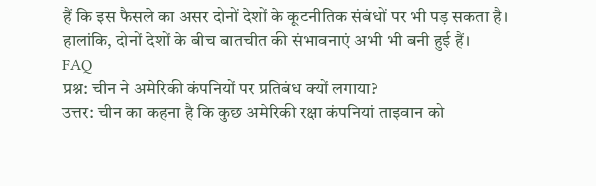हैं कि इस फैसले का असर दोनों देशों के कूटनीतिक संबंधों पर भी पड़ सकता है। हालांकि, दोनों देशों के बीच बातचीत की संभावनाएं अभी भी बनी हुई हैं।
FAQ
प्रश्न: चीन ने अमेरिकी कंपनियों पर प्रतिबंध क्यों लगाया?
उत्तर: चीन का कहना है कि कुछ अमेरिकी रक्षा कंपनियां ताइवान को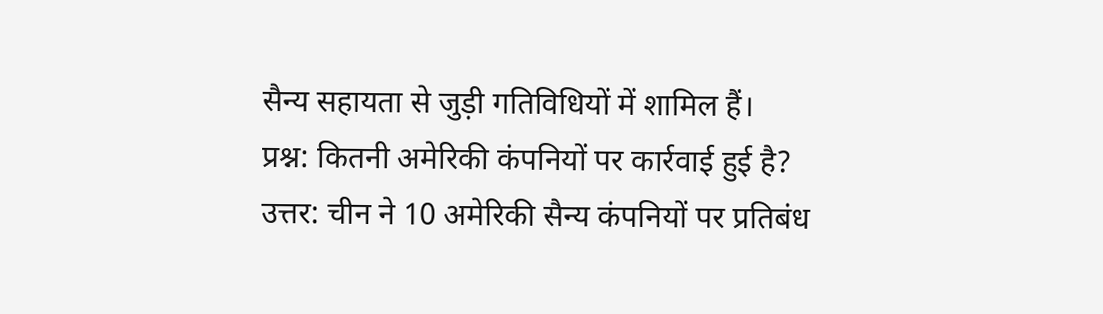सैन्य सहायता से जुड़ी गतिविधियों में शामिल हैं।
प्रश्न: कितनी अमेरिकी कंपनियों पर कार्रवाई हुई है?
उत्तर: चीन ने 10 अमेरिकी सैन्य कंपनियों पर प्रतिबंध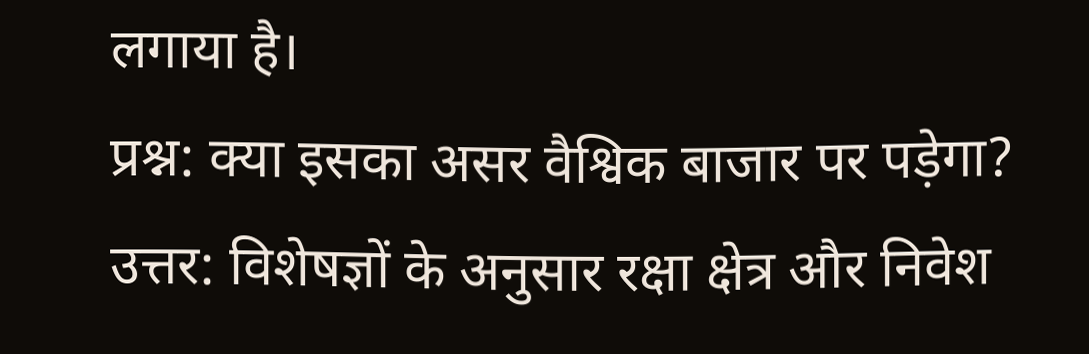लगाया है।
प्रश्न: क्या इसका असर वैश्विक बाजार पर पड़ेगा?
उत्तर: विशेषज्ञों के अनुसार रक्षा क्षेत्र और निवेश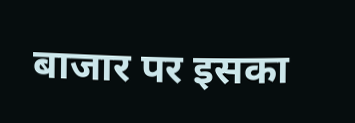बाजार पर इसका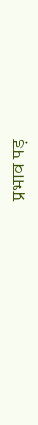प्रभाव पड़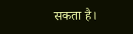सकता है।